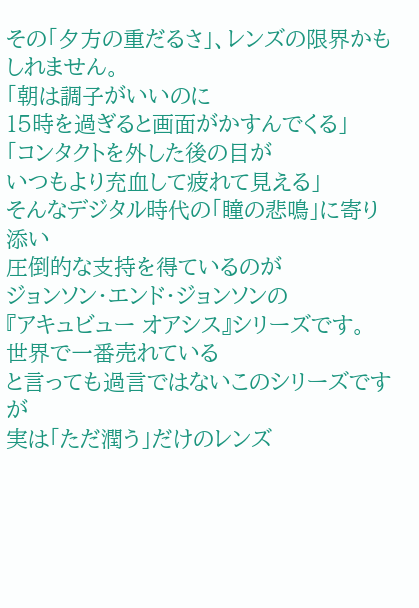その「夕方の重だるさ」、レンズの限界かもしれません。
「朝は調子がいいのに
15時を過ぎると画面がかすんでくる」
「コンタクトを外した後の目が
いつもより充血して疲れて見える」
そんなデジタル時代の「瞳の悲鳴」に寄り添い
圧倒的な支持を得ているのが
ジョンソン・エンド・ジョンソンの
『アキュビュー オアシス』シリーズです。
世界で一番売れている
と言っても過言ではないこのシリーズですが
実は「ただ潤う」だけのレンズ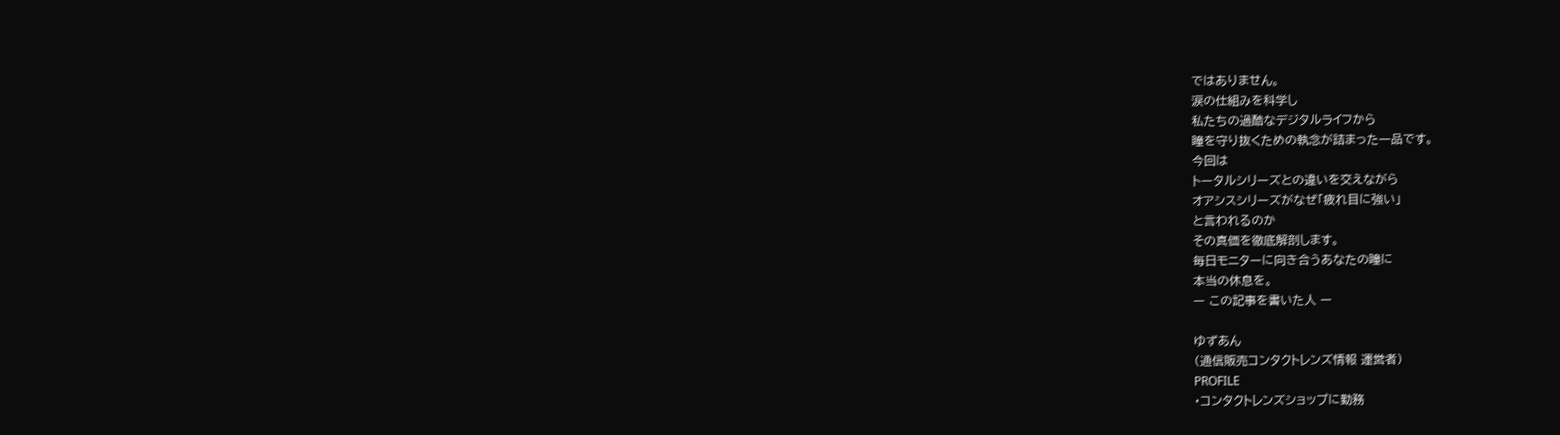ではありません。
涙の仕組みを科学し
私たちの過酷なデジタルライフから
瞳を守り抜くための執念が詰まった一品です。
今回は
トータルシリーズとの違いを交えながら
オアシスシリーズがなぜ「疲れ目に強い」
と言われるのか
その真価を徹底解剖します。
毎日モニターに向き合うあなたの瞳に
本当の休息を。
ー この記事を書いた人 ー

ゆずあん
(通信販売コンタクトレンズ情報 運営者)
PROFILE
・コンタクトレンズショップに勤務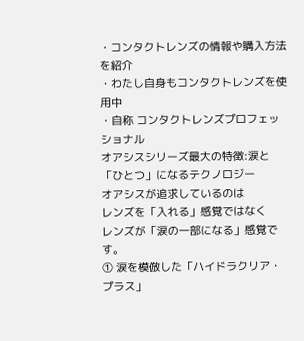・コンタクトレンズの情報や購入方法を紹介
・わたし自身もコンタクトレンズを使用中
・自称 コンタクトレンズプロフェッショナル
オアシスシリーズ最大の特徴:涙と「ひとつ」になるテクノロジー
オアシスが追求しているのは
レンズを「入れる」感覚ではなく
レンズが「涙の一部になる」感覚です。
① 涙を模倣した「ハイドラクリア・プラス」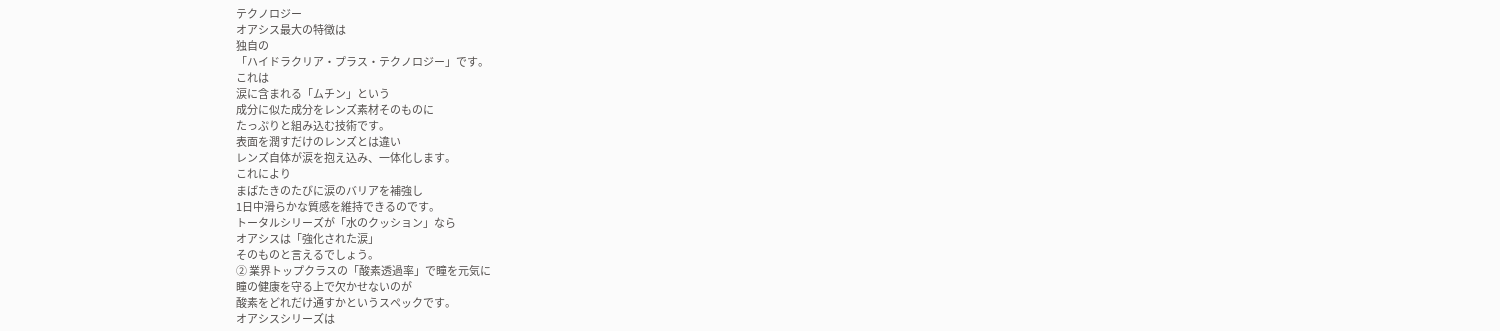テクノロジー
オアシス最大の特徴は
独自の
「ハイドラクリア・プラス・テクノロジー」です。
これは
涙に含まれる「ムチン」という
成分に似た成分をレンズ素材そのものに
たっぷりと組み込む技術です。
表面を潤すだけのレンズとは違い
レンズ自体が涙を抱え込み、一体化します。
これにより
まばたきのたびに涙のバリアを補強し
1日中滑らかな質感を維持できるのです。
トータルシリーズが「水のクッション」なら
オアシスは「強化された涙」
そのものと言えるでしょう。
② 業界トップクラスの「酸素透過率」で瞳を元気に
瞳の健康を守る上で欠かせないのが
酸素をどれだけ通すかというスペックです。
オアシスシリーズは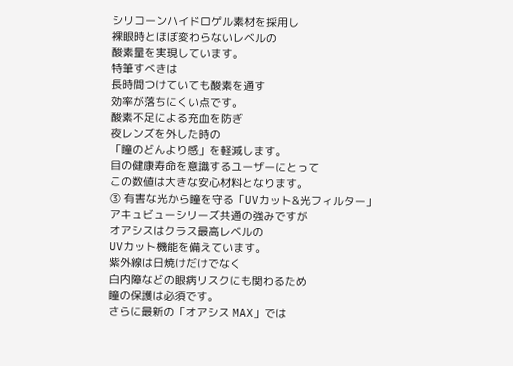シリコーンハイドロゲル素材を採用し
裸眼時とほぼ変わらないレベルの
酸素量を実現しています。
特筆すべきは
長時間つけていても酸素を通す
効率が落ちにくい点です。
酸素不足による充血を防ぎ
夜レンズを外した時の
「瞳のどんより感」を軽減します。
目の健康寿命を意識するユーザーにとって
この数値は大きな安心材料となります。
③ 有害な光から瞳を守る「UVカット&光フィルター」
アキュビューシリーズ共通の強みですが
オアシスはクラス最高レベルの
UVカット機能を備えています。
紫外線は日焼けだけでなく
白内障などの眼病リスクにも関わるため
瞳の保護は必須です。
さらに最新の「オアシス MAX」では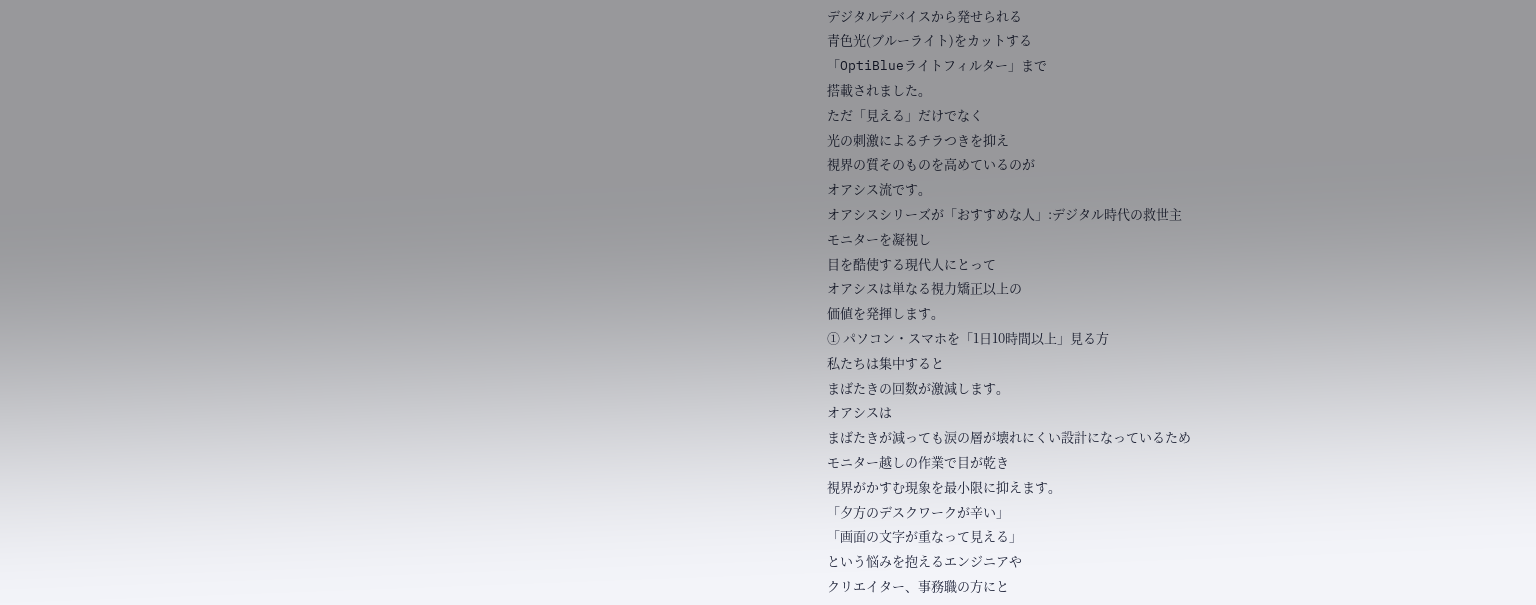デジタルデバイスから発せられる
青色光(ブルーライト)をカットする
「OptiBlueライトフィルター」まで
搭載されました。
ただ「見える」だけでなく
光の刺激によるチラつきを抑え
視界の質そのものを高めているのが
オアシス流です。
オアシスシリーズが「おすすめな人」:デジタル時代の救世主
モニターを凝視し
目を酷使する現代人にとって
オアシスは単なる視力矯正以上の
価値を発揮します。
① パソコン・スマホを「1日10時間以上」見る方
私たちは集中すると
まばたきの回数が激減します。
オアシスは
まばたきが減っても涙の層が壊れにくい設計になっているため
モニター越しの作業で目が乾き
視界がかすむ現象を最小限に抑えます。
「夕方のデスクワークが辛い」
「画面の文字が重なって見える」
という悩みを抱えるエンジニアや
クリエイター、事務職の方にと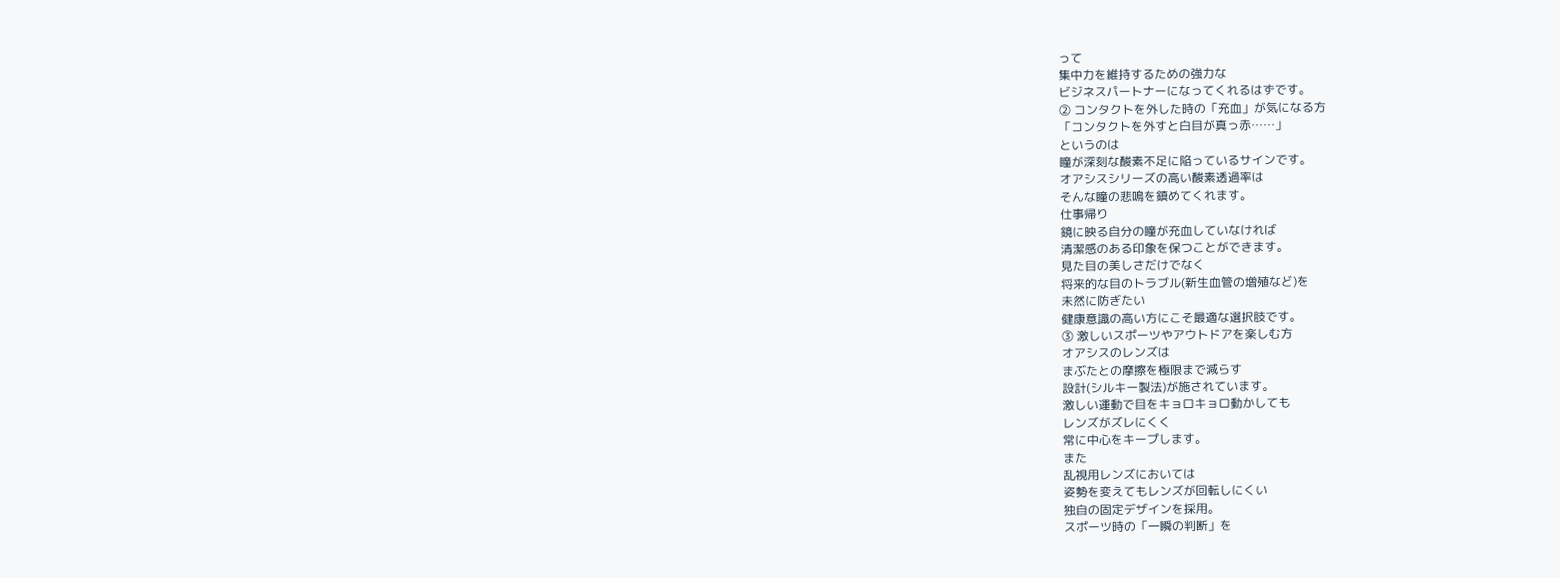って
集中力を維持するための強力な
ビジネスパートナーになってくれるはずです。
② コンタクトを外した時の「充血」が気になる方
「コンタクトを外すと白目が真っ赤……」
というのは
瞳が深刻な酸素不足に陥っているサインです。
オアシスシリーズの高い酸素透過率は
そんな瞳の悲鳴を鎮めてくれます。
仕事帰り
鏡に映る自分の瞳が充血していなければ
清潔感のある印象を保つことができます。
見た目の美しさだけでなく
将来的な目のトラブル(新生血管の増殖など)を
未然に防ぎたい
健康意識の高い方にこそ最適な選択肢です。
③ 激しいスポーツやアウトドアを楽しむ方
オアシスのレンズは
まぶたとの摩擦を極限まで減らす
設計(シルキー製法)が施されています。
激しい運動で目をキョロキョロ動かしても
レンズがズレにくく
常に中心をキープします。
また
乱視用レンズにおいては
姿勢を変えてもレンズが回転しにくい
独自の固定デザインを採用。
スポーツ時の「一瞬の判断」を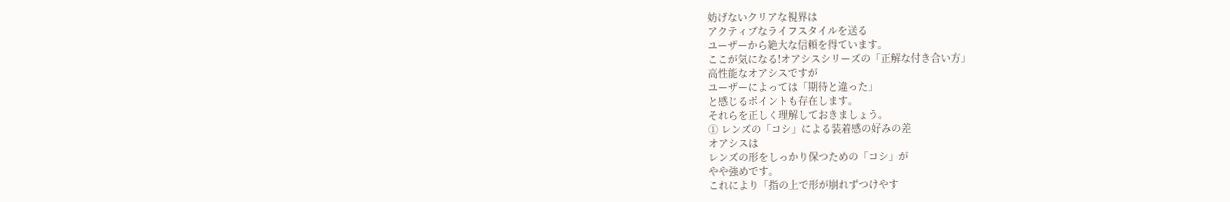妨げないクリアな視界は
アクティブなライフスタイルを送る
ユーザーから絶大な信頼を得ています。
ここが気になる!オアシスシリーズの「正解な付き合い方」
高性能なオアシスですが
ユーザーによっては「期待と違った」
と感じるポイントも存在します。
それらを正しく理解しておきましょう。
① レンズの「コシ」による装着感の好みの差
オアシスは
レンズの形をしっかり保つための「コシ」が
やや強めです。
これにより「指の上で形が崩れずつけやす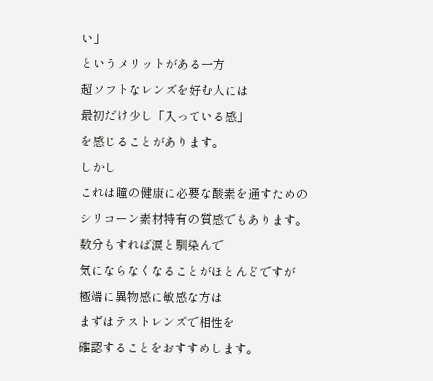い」
というメリットがある一方
超ソフトなレンズを好む人には
最初だけ少し「入っている感」
を感じることがあります。
しかし
これは瞳の健康に必要な酸素を通すための
シリコーン素材特有の質感でもあります。
数分もすれば涙と馴染んで
気にならなくなることがほとんどですが
極端に異物感に敏感な方は
まずはテストレンズで相性を
確認することをおすすめします。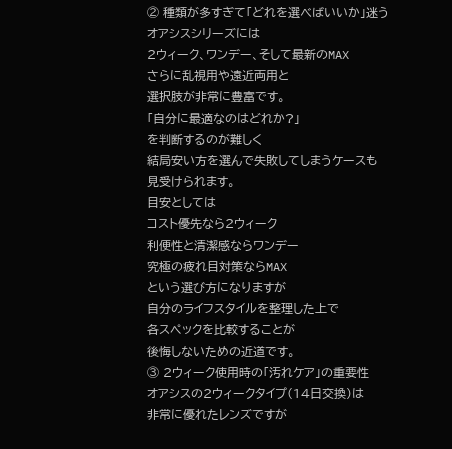② 種類が多すぎて「どれを選べばいいか」迷う
オアシスシリーズには
2ウィーク、ワンデー、そして最新のMAX
さらに乱視用や遠近両用と
選択肢が非常に豊富です。
「自分に最適なのはどれか?」
を判断するのが難しく
結局安い方を選んで失敗してしまうケースも
見受けられます。
目安としては
コスト優先なら2ウィーク
利便性と清潔感ならワンデー
究極の疲れ目対策ならMAX
という選び方になりますが
自分のライフスタイルを整理した上で
各スペックを比較することが
後悔しないための近道です。
③ 2ウィーク使用時の「汚れケア」の重要性
オアシスの2ウィークタイプ(14日交換)は
非常に優れたレンズですが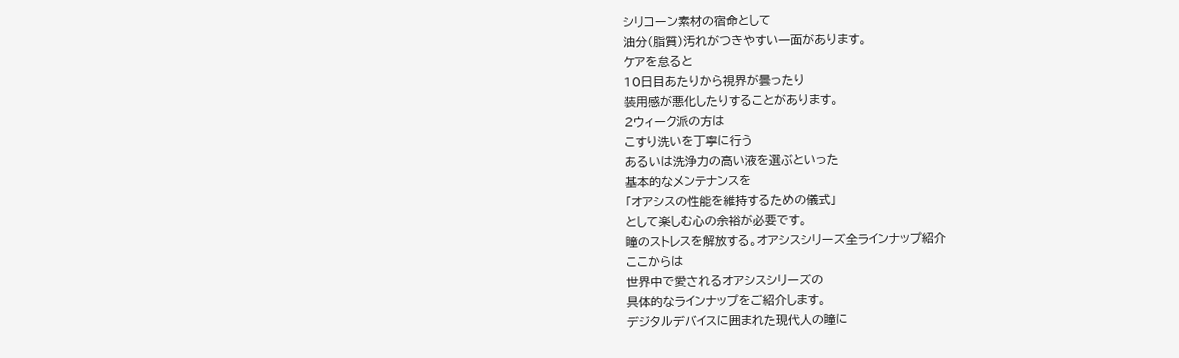シリコーン素材の宿命として
油分(脂質)汚れがつきやすい一面があります。
ケアを怠ると
10日目あたりから視界が曇ったり
装用感が悪化したりすることがあります。
2ウィーク派の方は
こすり洗いを丁寧に行う
あるいは洗浄力の高い液を選ぶといった
基本的なメンテナンスを
「オアシスの性能を維持するための儀式」
として楽しむ心の余裕が必要です。
瞳のストレスを解放する。オアシスシリーズ全ラインナップ紹介
ここからは
世界中で愛されるオアシスシリーズの
具体的なラインナップをご紹介します。
デジタルデバイスに囲まれた現代人の瞳に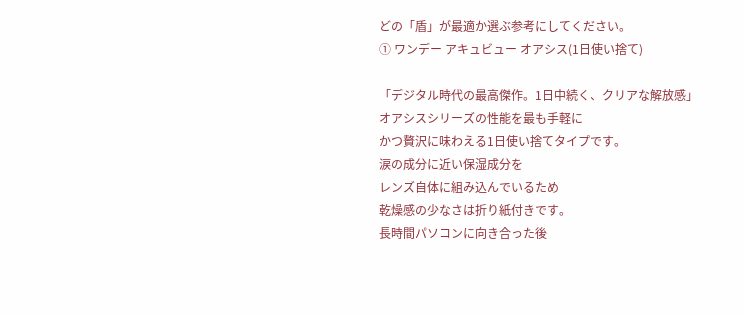どの「盾」が最適か選ぶ参考にしてください。
① ワンデー アキュビュー オアシス(1日使い捨て)

「デジタル時代の最高傑作。1日中続く、クリアな解放感」
オアシスシリーズの性能を最も手軽に
かつ贅沢に味わえる1日使い捨てタイプです。
涙の成分に近い保湿成分を
レンズ自体に組み込んでいるため
乾燥感の少なさは折り紙付きです。
長時間パソコンに向き合った後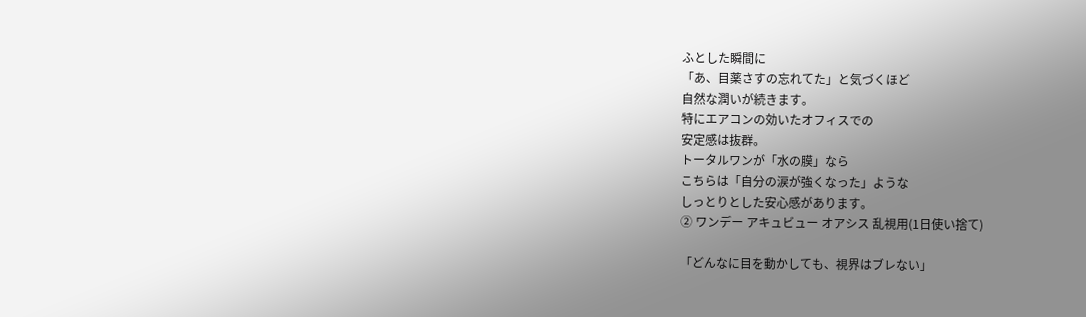ふとした瞬間に
「あ、目薬さすの忘れてた」と気づくほど
自然な潤いが続きます。
特にエアコンの効いたオフィスでの
安定感は抜群。
トータルワンが「水の膜」なら
こちらは「自分の涙が強くなった」ような
しっとりとした安心感があります。
② ワンデー アキュビュー オアシス 乱視用(1日使い捨て)

「どんなに目を動かしても、視界はブレない」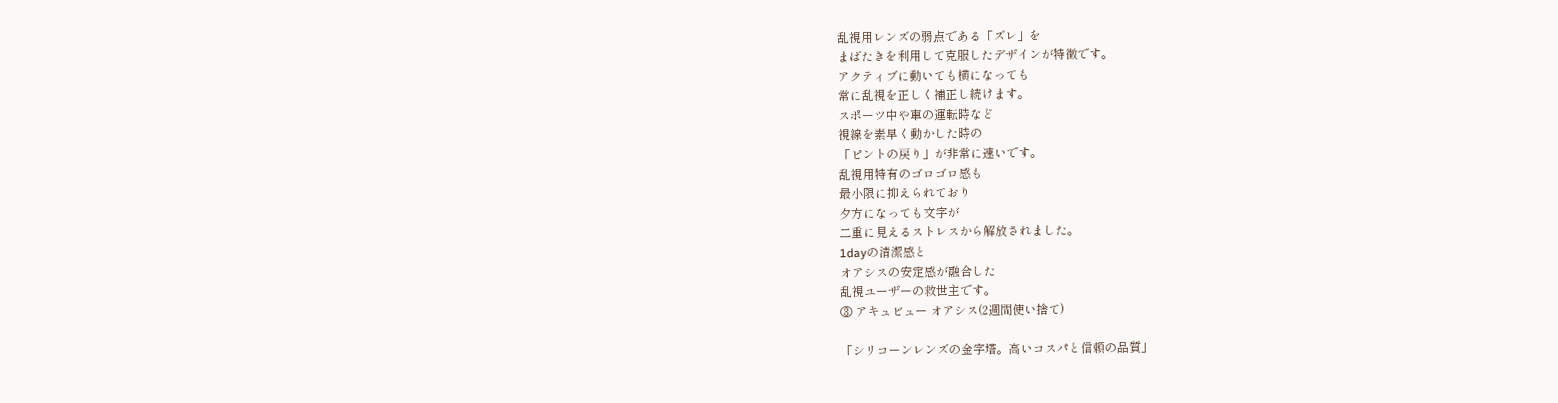乱視用レンズの弱点である「ズレ」を
まばたきを利用して克服したデザインが特徴です。
アクティブに動いても横になっても
常に乱視を正しく補正し続けます。
スポーツ中や車の運転時など
視線を素早く動かした時の
「ピントの戻り」が非常に速いです。
乱視用特有のゴロゴロ感も
最小限に抑えられており
夕方になっても文字が
二重に見えるストレスから解放されました。
1dayの清潔感と
オアシスの安定感が融合した
乱視ユーザーの救世主です。
③ アキュビュー オアシス(2週間使い捨て)

「シリコーンレンズの金字塔。高いコスパと信頼の品質」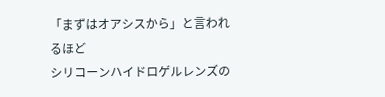「まずはオアシスから」と言われるほど
シリコーンハイドロゲルレンズの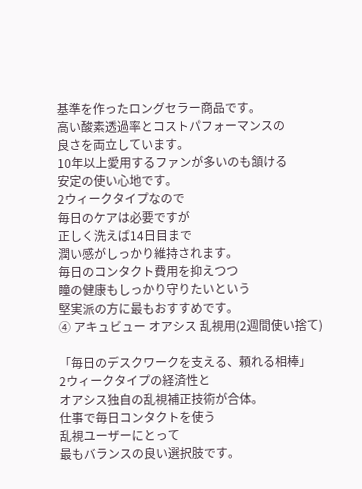基準を作ったロングセラー商品です。
高い酸素透過率とコストパフォーマンスの
良さを両立しています。
10年以上愛用するファンが多いのも頷ける
安定の使い心地です。
2ウィークタイプなので
毎日のケアは必要ですが
正しく洗えば14日目まで
潤い感がしっかり維持されます。
毎日のコンタクト費用を抑えつつ
瞳の健康もしっかり守りたいという
堅実派の方に最もおすすめです。
④ アキュビュー オアシス 乱視用(2週間使い捨て)

「毎日のデスクワークを支える、頼れる相棒」
2ウィークタイプの経済性と
オアシス独自の乱視補正技術が合体。
仕事で毎日コンタクトを使う
乱視ユーザーにとって
最もバランスの良い選択肢です。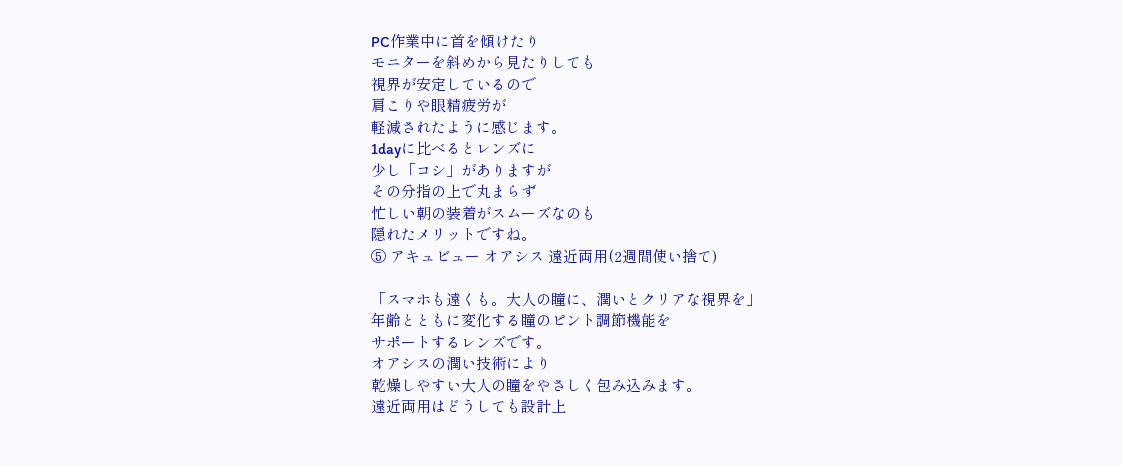PC作業中に首を傾けたり
モニターを斜めから見たりしても
視界が安定しているので
肩こりや眼精疲労が
軽減されたように感じます。
1dayに比べるとレンズに
少し「コシ」がありますが
その分指の上で丸まらず
忙しい朝の装着がスムーズなのも
隠れたメリットですね。
⑤ アキュビュー オアシス 遠近両用(2週間使い捨て)

「スマホも遠くも。大人の瞳に、潤いとクリアな視界を」
年齢とともに変化する瞳のピント調節機能を
サポートするレンズです。
オアシスの潤い技術により
乾燥しやすい大人の瞳をやさしく包み込みます。
遠近両用はどうしても設計上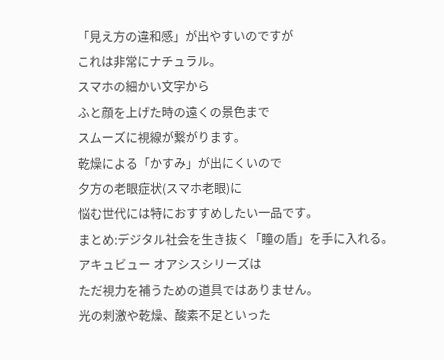「見え方の違和感」が出やすいのですが
これは非常にナチュラル。
スマホの細かい文字から
ふと顔を上げた時の遠くの景色まで
スムーズに視線が繋がります。
乾燥による「かすみ」が出にくいので
夕方の老眼症状(スマホ老眼)に
悩む世代には特におすすめしたい一品です。
まとめ:デジタル社会を生き抜く「瞳の盾」を手に入れる。
アキュビュー オアシスシリーズは
ただ視力を補うための道具ではありません。
光の刺激や乾燥、酸素不足といった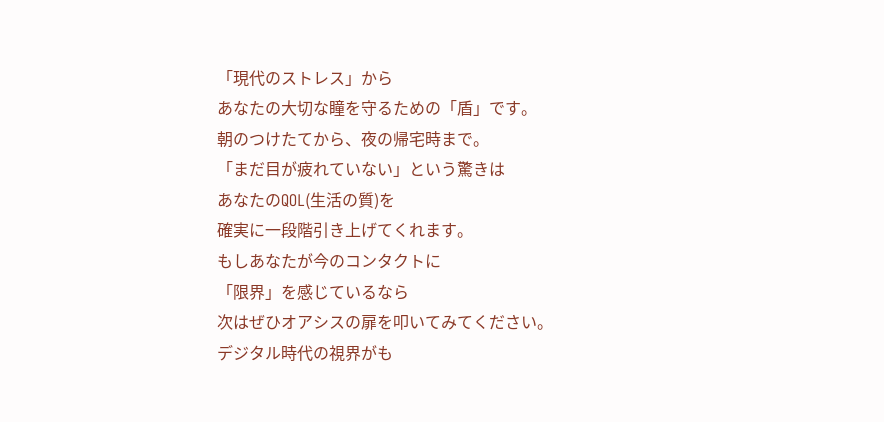「現代のストレス」から
あなたの大切な瞳を守るための「盾」です。
朝のつけたてから、夜の帰宅時まで。
「まだ目が疲れていない」という驚きは
あなたのQOL(生活の質)を
確実に一段階引き上げてくれます。
もしあなたが今のコンタクトに
「限界」を感じているなら
次はぜひオアシスの扉を叩いてみてください。
デジタル時代の視界がも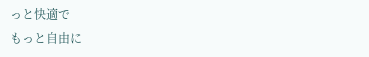っと快適で
もっと自由に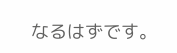なるはずです。